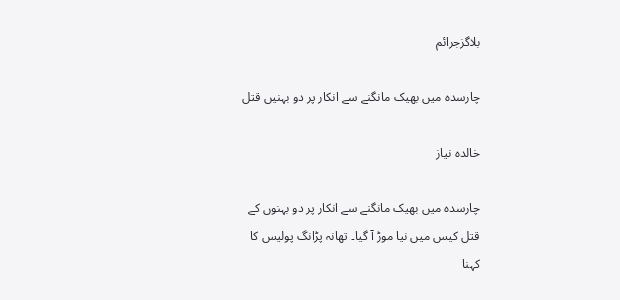بلاگزجرائم

چارسدہ میں بھیک مانگنے سے انکار پر دو بہنیں قتل

خالدہ نیاز

چارسدہ میں بھیک مانگنے سے انکار پر دو بہنوں کے قتل کیس میں نیا موڑ آ گیا۔ تھانہ پڑانگ پولیس کا کہنا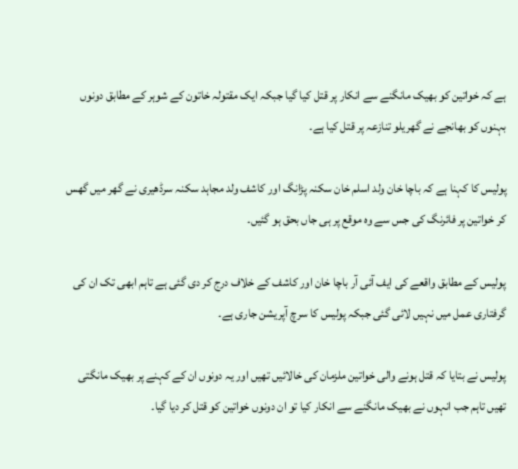ہے کہ خواتین کو بھیک مانگنے سے انکار پر قتل کیا گیا جبکہ ایک مقتولہ خاتون کے شوہر کے مطابق دونوں بہنوں کو بھانجے نے گھریلو تنازعہ پر قتل کیا ہے۔

پولیس کا کہنا ہے کہ باچا خان ولد اسلم خان سکنہ پڑانگ اور کاشف ولد مجاہد سکنہ سرڈھیری نے گھر میں گھس کر خواتین پر فائرنگ کی جس سے وہ موقع پر ہی جاں بحق ہو گئیں۔

پولیس کے مطابق واقعے کی ایف آئی آر باچا خان اور کاشف کے خلاف درج کر دی گئی ہے تاہم ابھی تک ان کی گرفتاری عمل میں نہیں لائی گئی جبکہ پولیس کا سرچ آپریشن جاری ہے۔

پولیس نے بتایا کہ قتل ہونے والی خواتین ملزمان کی خالائیں تھیں اور یہ دونوں ان کے کہنے پر بھیک مانگتی تھیں تاہم جب انہوں نے بھیک مانگنے سے انکار کیا تو ان دونوں خواتین کو قتل کر دیا گیا۔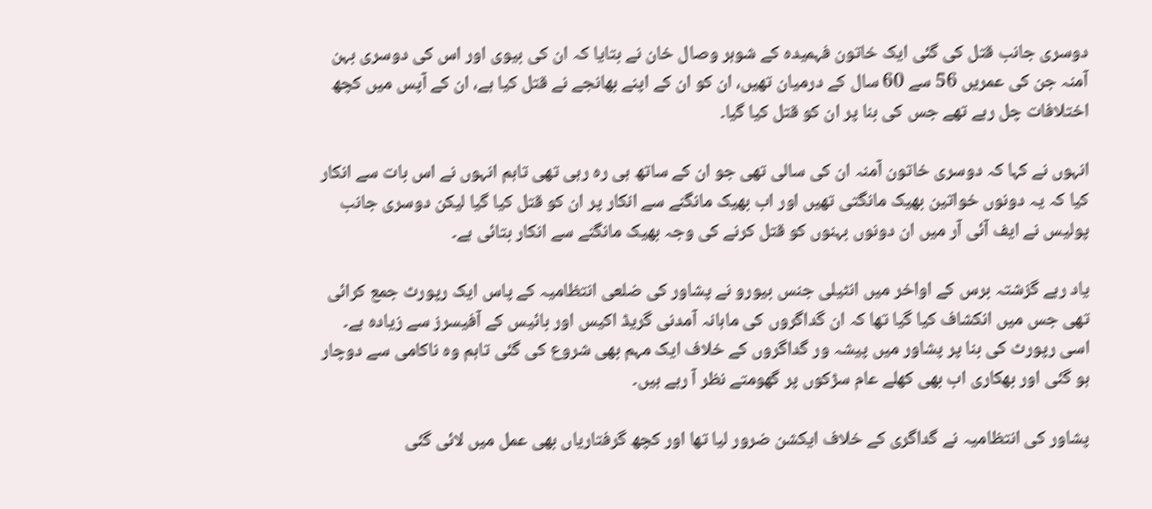دوسری جانب قتل کی گئی ایک خاتون فہمیدہ کے شوہر وصال خان نے بتایا کہ ان کی بیوی اور اس کی دوسری بہن آمنہ جن کی عمریں 56 سے 60 سال کے درمیان تھیں، ان کو ان کے اپنے بھانجے نے قتل کیا ہے، ان کے آپس میں کچھ اختلافات چل رہے تھے جس کی بنا پر ان کو قتل کیا گیا۔

انہوں نے کہا کہ دوسری خاتون آمنہ ان کی سالی تھی جو ان کے ساتھ ہی رہ رہی تھی تاہم انہوں نے اس بات سے انکار کیا کہ یہ دونوں خواتین بھیک مانگتی تھیں اور اب بھیک مانگنے سے انکار پر ان کو قتل کیا گیا لیکن دوسری جانب پولیس نے ایف آئی آر میں ان دونوں بہنوں کو قتل کرنے کی وجہ بھیک مانگنے سے انکار بتائی ہے۔

یاد رہے گزشتہ برس کے اواخر میں انٹیلی جنس بیورو نے پشاور کی ضلعی انتظامیہ کے پاس ایک رپورٹ جمع کرائی تھی جس میں انکشاف کیا گیا تھا کہ ان گداگروں کی ماہانہ آمدنی گریڈ اکیس اور بائیس کے آفیسرز سے زیادہ ہے۔ اسی رپورٹ کی بنا پر پشاور میں پیشہ ور گداگروں کے خلاف ایک مہم بھی شروع کی گئی تاہم وہ ناکامی سے دوچار ہو گئی اور بھکاری اب بھی کھلے عام سڑکوں پر گھومتے نظر آ رہے ہیں۔

پشاور کی انتظامیہ نے گداگری کے خلاف ایکشن ضرور لیا تھا اور کچھ گرفتاریاں بھی عمل میں لائی گئی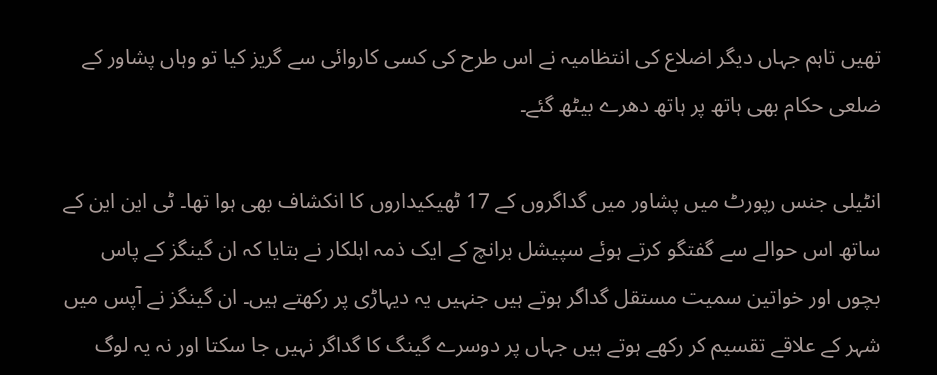تھیں تاہم جہاں دیگر اضلاع کی انتظامیہ نے اس طرح کی کسی کاروائی سے گریز کیا تو وہاں پشاور کے ضلعی حکام بھی ہاتھ پر ہاتھ دھرے بیٹھ گئے۔

انٹیلی جنس رپورٹ میں پشاور میں گداگروں کے 17 ٹھیکیداروں کا انکشاف بھی ہوا تھا۔ ٹی این این کے ساتھ اس حوالے سے گفتگو کرتے ہوئے سپیشل برانچ کے ایک ذمہ اہلکار نے بتایا کہ ان گینگز کے پاس بچوں اور خواتین سمیت مستقل گداگر ہوتے ہیں جنہیں یہ دیہاڑی پر رکھتے ہیں۔ ان گینگز نے آپس میں شہر کے علاقے تقسیم کر رکھے ہوتے ہیں جہاں پر دوسرے گینگ کا گداگر نہیں جا سکتا اور نہ یہ لوگ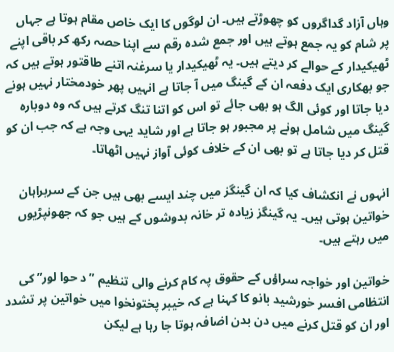وہاں آزاد گداگروں کو چھوڑتے ہیں۔ ان لوگوں کا ایک خاص مقام ہوتا ہے جہاں پر شام کو یہ جمع ہوتے ہیں اور جمع شدہ رقم سے اپنا حصہ رکھ کر باقی اپنے ٹھیکیدار کے حوالے کر دیتے ہیں۔ یہ ٹھیکیدار یا سرغنہ اتنے طاقتور ہوتے ہیں کہ جو بھکاری ایک دفعہ ان کے گینگ میں آ جاتا ہے انہیں پھر خودمختار نہیں ہونے دیا جاتا اور کوئی الگ ہو بھی جائے تو اس کو اتنا تنگ کرتے ہیں کہ وہ دوبارہ گینگ میں شامل ہونے پر مجبور ہو جاتا ہے اور شاید یہی وجہ ہے کہ جب ان کو قتل کر دیا جاتا ہے تو بھی ان کے خلاف کوئی آواز نہیں اٹھاتا۔

انہوں نے انکشاف کیا کہ ان گینگز میں چند ایسے بھی ہیں جن کے سربراہان خواتین ہوتی ہیں۔ یہ گینگز زیادہ تر خانہ بدوشوں کے ہیں جو کہ جھونپڑیوں میں رہتے ہیں۔

خواتین اور خواجہ سراؤں کے حقوق پہ کام کرنے والی تنظیم ”د حوا لور” کی انتظامی افسر خورشید بانو کا کہنا ہے کہ خیبر پختونخوا میں خواتین پر تشدد اور ان کو قتل کرنے میں دن بدن اضافہ ہوتا جا رہا ہے لیکن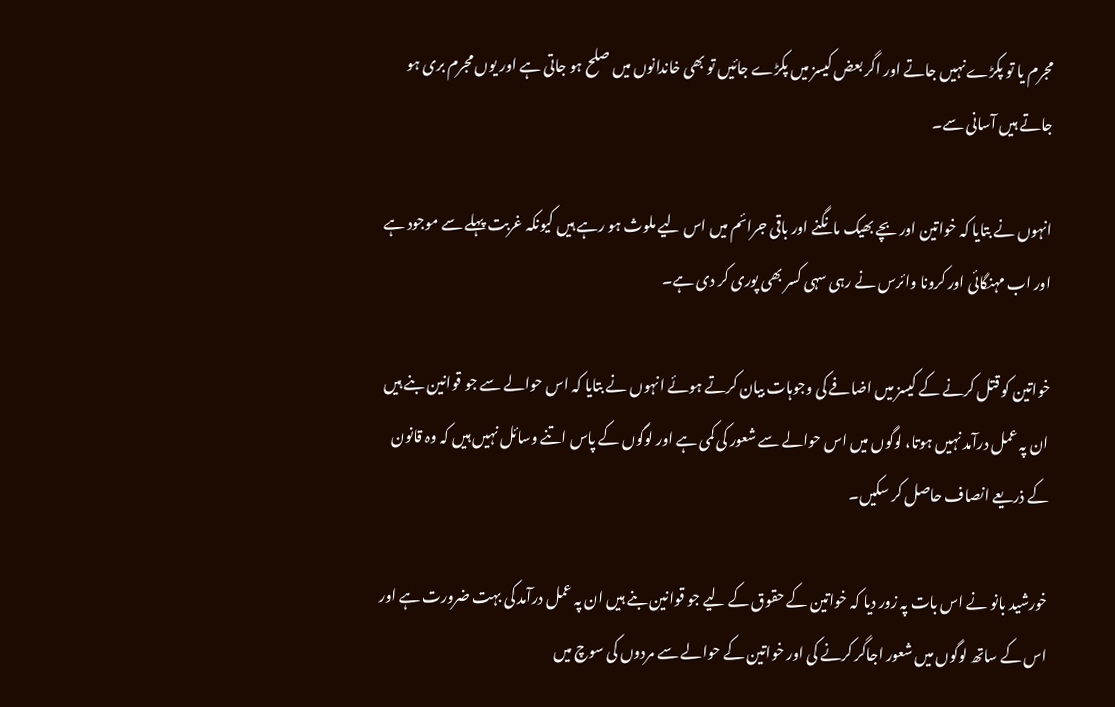مجرم یا تو پکڑے نہیں جاتے اور اگر بعض کیسز میں پکڑے جائیں تو بھی خاندانوں میں صلح ہو جاتی ہے اور یوں مجرم بری ہو جاتے ہیں آسانی سے۔

انہوں نے بتایا کہ خواتین اور بچے بھیک مانگنے اور باقی جرائم میں اس لیے ملوث ہو رہے ہیں کیونکہ غربت پہلے سے موجود ہے اور اب مہنگائی اور کرونا وائرس نے رہی سہی کسر بھی پوری کر دی ہے۔

خواتین کو قتل کرنے کے کیسز میں اضافے کی وجوہات بیان کرتے ہوئے انہوں نے بتایا کہ اس حوالے سے جو قوانین بنے ہیں ان پہ عمل درآمد نہیں ہوتا، لوگوں میں اس حوالے سے شعور کی کمی ہے اور لوگوں کے پاس اتنے وسائل نہیں ہیں کہ وہ قانون کے ذریعے انصاف حاصل کر سکیں۔

خورشید بانو نے اس بات پہ زور دیا کہ خواتین کے حقوق کے لیے جو قوانین بنے ہیں ان پہ عمل درآمد کی بہت ضرورت ہے اور اس کے ساتھ لوگوں میں شعور اجاگر کرنے کی اور خواتین کے حوالے سے مردوں کی سوچ میں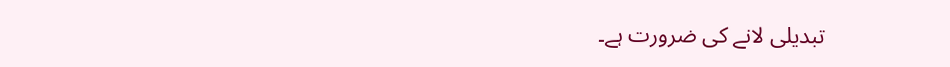تبدیلی لانے کی ضرورت ہے۔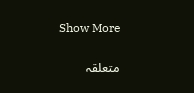Show More

متعلقہ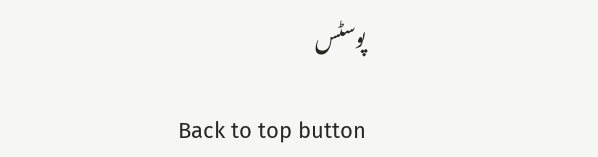پوسٹس

Back to top button